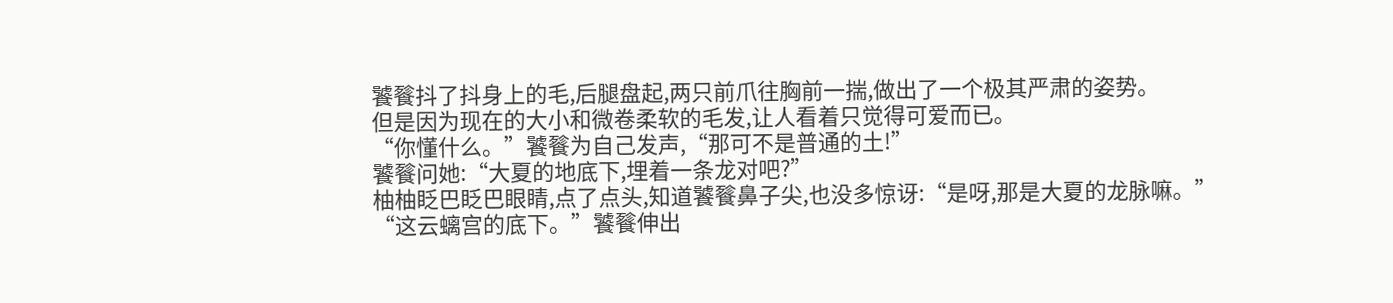饕餮抖了抖身上的毛,后腿盘起,两只前爪往胸前一揣,做出了一个极其严肃的姿势。
但是因为现在的大小和微卷柔软的毛发,让人看着只觉得可爱而已。
“你懂什么。”饕餮为自己发声,“那可不是普通的土!”
饕餮问她:“大夏的地底下,埋着一条龙对吧?”
柚柚眨巴眨巴眼睛,点了点头,知道饕餮鼻子尖,也没多惊讶:“是呀,那是大夏的龙脉嘛。”
“这云螭宫的底下。”饕餮伸出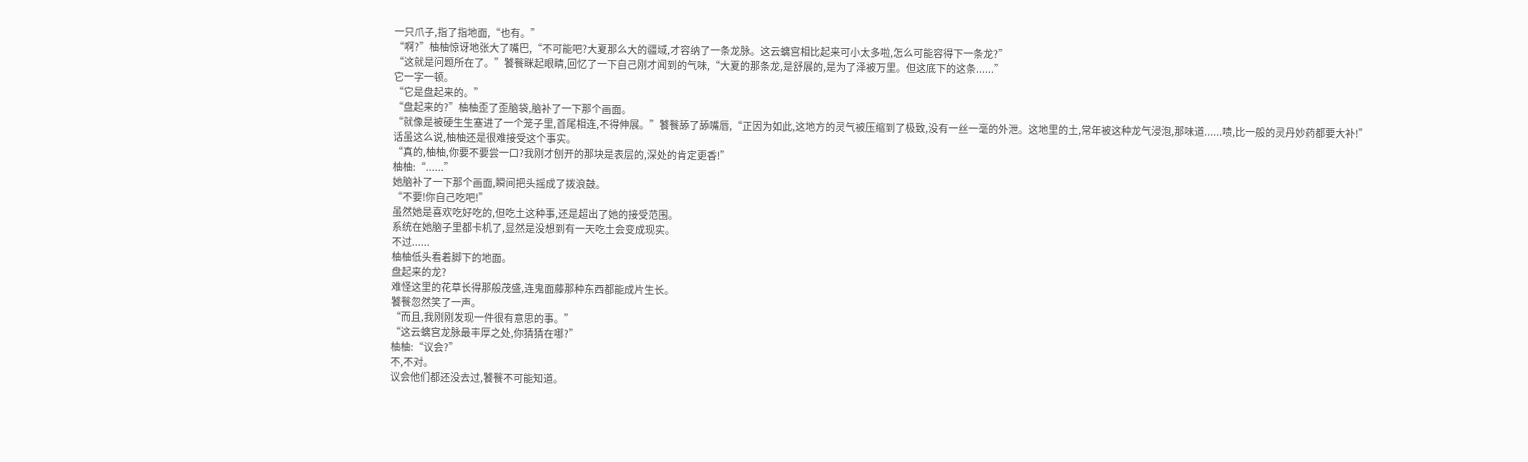一只爪子,指了指地面,“也有。”
“啊?”柚柚惊讶地张大了嘴巴,“不可能吧?大夏那么大的疆域,才容纳了一条龙脉。这云螭宫相比起来可小太多啦,怎么可能容得下一条龙?”
“这就是问题所在了。”饕餮眯起眼睛,回忆了一下自己刚才闻到的气味,“大夏的那条龙,是舒展的,是为了泽被万里。但这底下的这条......”
它一字一顿。
“它是盘起来的。”
“盘起来的?”柚柚歪了歪脑袋,脑补了一下那个画面。
“就像是被硬生生塞进了一个笼子里,首尾相连,不得伸展。”饕餮舔了舔嘴唇,“正因为如此,这地方的灵气被压缩到了极致,没有一丝一毫的外泄。这地里的土,常年被这种龙气浸泡,那味道......啧,比一般的灵丹妙药都要大补!”
话虽这么说,柚柚还是很难接受这个事实。
“真的,柚柚,你要不要尝一口?我刚才刨开的那块是表层的,深处的肯定更香!”
柚柚:“......”
她脑补了一下那个画面,瞬间把头摇成了拨浪鼓。
“不要!你自己吃吧!”
虽然她是喜欢吃好吃的,但吃土这种事,还是超出了她的接受范围。
系统在她脑子里都卡机了,显然是没想到有一天吃土会变成现实。
不过......
柚柚低头看着脚下的地面。
盘起来的龙?
难怪这里的花草长得那般茂盛,连鬼面藤那种东西都能成片生长。
饕餮忽然笑了一声。
“而且,我刚刚发现一件很有意思的事。”
“这云螭宫龙脉最丰厚之处,你猜猜在哪?”
柚柚:“议会?”
不,不对。
议会他们都还没去过,饕餮不可能知道。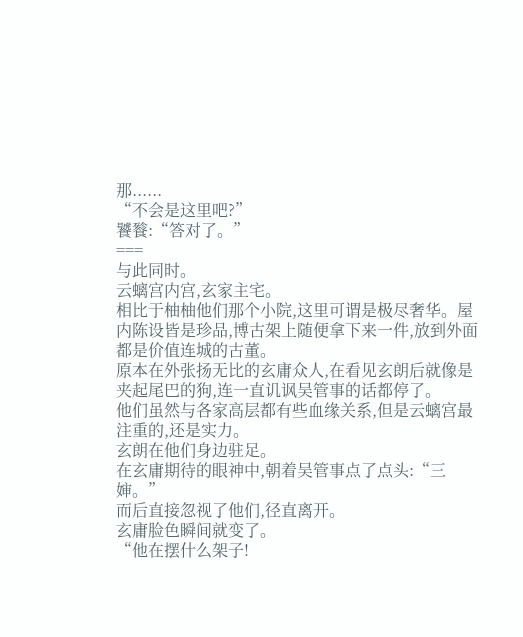那......
“不会是这里吧?”
饕餮:“答对了。”
===
与此同时。
云螭宫内宫,玄家主宅。
相比于柚柚他们那个小院,这里可谓是极尽奢华。屋内陈设皆是珍品,博古架上随便拿下来一件,放到外面都是价值连城的古董。
原本在外张扬无比的玄庸众人,在看见玄朗后就像是夹起尾巴的狗,连一直讥讽吴管事的话都停了。
他们虽然与各家高层都有些血缘关系,但是云螭宫最注重的,还是实力。
玄朗在他们身边驻足。
在玄庸期待的眼神中,朝着吴管事点了点头:“三婶。”
而后直接忽视了他们,径直离开。
玄庸脸色瞬间就变了。
“他在摆什么架子!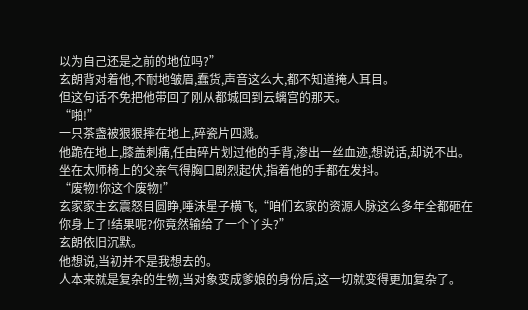以为自己还是之前的地位吗?”
玄朗背对着他,不耐地皱眉,蠢货,声音这么大,都不知道掩人耳目。
但这句话不免把他带回了刚从都城回到云螭宫的那天。
“啪!”
一只茶盏被狠狠摔在地上,碎瓷片四溅。
他跪在地上,膝盖刺痛,任由碎片划过他的手背,渗出一丝血迹,想说话,却说不出。
坐在太师椅上的父亲气得胸口剧烈起伏,指着他的手都在发抖。
“废物!你这个废物!”
玄家家主玄震怒目圆睁,唾沫星子横飞,“咱们玄家的资源人脉这么多年全都砸在你身上了!结果呢?你竟然输给了一个丫头?”
玄朗依旧沉默。
他想说,当初并不是我想去的。
人本来就是复杂的生物,当对象变成爹娘的身份后,这一切就变得更加复杂了。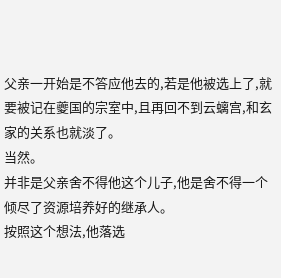父亲一开始是不答应他去的,若是他被选上了,就要被记在夔国的宗室中,且再回不到云螭宫,和玄家的关系也就淡了。
当然。
并非是父亲舍不得他这个儿子,他是舍不得一个倾尽了资源培养好的继承人。
按照这个想法,他落选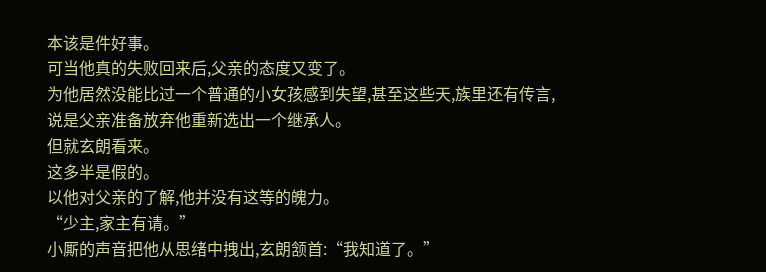本该是件好事。
可当他真的失败回来后,父亲的态度又变了。
为他居然没能比过一个普通的小女孩感到失望,甚至这些天,族里还有传言,说是父亲准备放弃他重新选出一个继承人。
但就玄朗看来。
这多半是假的。
以他对父亲的了解,他并没有这等的魄力。
“少主,家主有请。”
小厮的声音把他从思绪中拽出,玄朗颔首:“我知道了。”